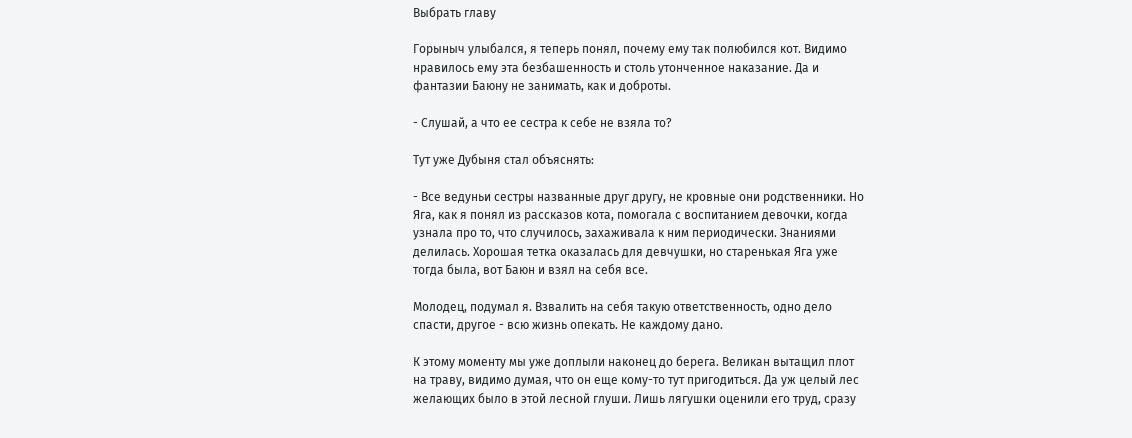Выбрать главу

Горыныч улыбался, я теперь понял, почему ему так полюбился кот. Видимо нравилось ему эта безбашенность и столь утонченное наказание. Да и фантазии Баюну не занимать, как и доброты.

- Слушай, а что ее сестра к себе не взяла то?

Тут уже Дубыня стал объяснять:

- Все ведуньи сестры названные друг другу, не кровные они родственники. Но Яга, как я понял из рассказов кота, помогала с воспитанием девочки, когда узнала про то, что случилось, захаживала к ним периодически. Знаниями делилась. Хорошая тетка оказалась для девчушки, но старенькая Яга уже тогда была, вот Баюн и взял на себя все.

Молодец, подумал я. Взвалить на себя такую ответственность, одно дело спасти, другое - всю жизнь опекать. Не каждому дано.

К этому моменту мы уже доплыли наконец до берега. Великан вытащил плот на траву, видимо думая, что он еще кому-то тут пригодиться. Да уж целый лес желающих было в этой лесной глуши. Лишь лягушки оценили его труд, сразу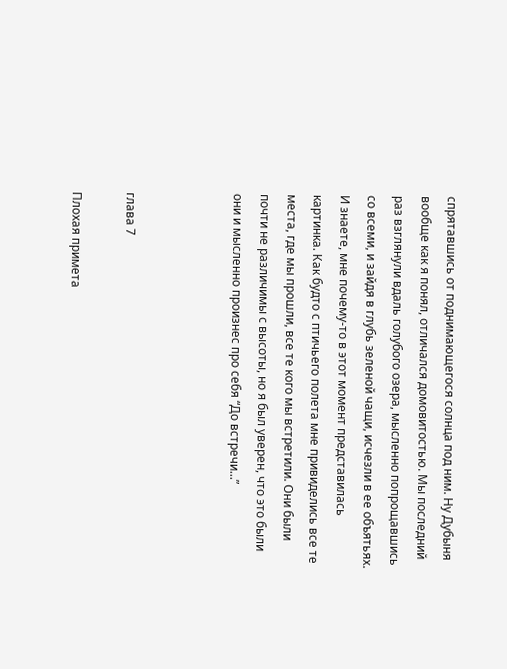спрятавшись от поднимающегося солнца под ним. Ну Дубыня вообще как я понял, отличался домовитостью. Мы последний раз взглянули вдаль голубого озера, мысленно попрощавшись со всеми, и зайдя в глубь зеленой чащи, исчезли в ее объятьях. И знаете, мне почему-то в этот момент представилась картинка. Как будто с птичьего полета мне привиделись все те места, где мы прошли, все те кого мы встретили. Они были почти не различимы с высоты, но я был уверен, что это были они и мысленно произнес про себя “До встречи...”



глава 7

Плохая примета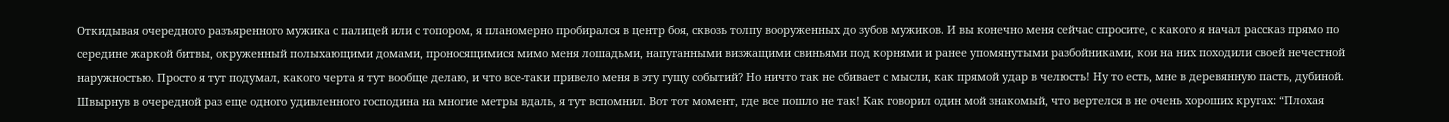Откидывая очередного разъяренного мужика с палицей или с топором, я планомерно пробирался в центр боя, сквозь толпу вооруженных до зубов мужиков. И вы конечно меня сейчас спросите, с какого я начал рассказ прямо по середине жаркой битвы, окруженный полыхающими домами, проносящимися мимо меня лошадьми, напуганными визжащими свиньями под корнями и ранее упомянутыми разбойниками, кои на них походили своей нечестной наружностью. Просто я тут подумал, какого черта я тут вообще делаю, и что все-таки привело меня в эту гущу событий? Но ничто так не сбивает с мысли, как прямой удар в челюсть! Ну то есть, мне в деревянную пасть, дубиной. Швырнув в очередной раз еще одного удивленного господина на многие метры вдаль, я тут вспомнил. Вот тот момент, где все пошло не так! Как говорил один мой знакомый, что вертелся в не очень хороших кругах: “Плохая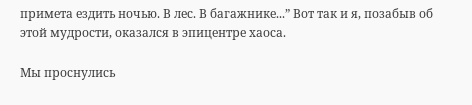примета ездить ночью. В лес. В багажнике...” Вот так и я, позабыв об этой мудрости, оказался в эпицентре хаоса.

Мы проснулись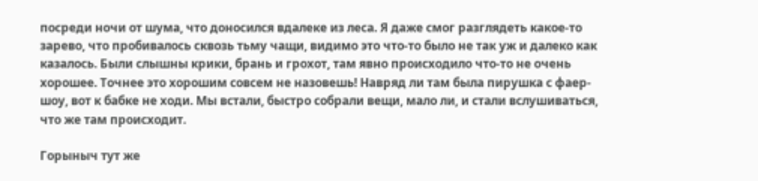посреди ночи от шума, что доносился вдалеке из леса. Я даже смог разглядеть какое-то зарево, что пробивалось сквозь тьму чащи, видимо это что-то было не так уж и далеко как казалось. Были слышны крики, брань и грохот, там явно происходило что-то не очень хорошее. Точнее это хорошим совсем не назовешь! Навряд ли там была пирушка с фаер-шоу, вот к бабке не ходи. Мы встали, быстро собрали вещи, мало ли, и стали вслушиваться, что же там происходит.

Горыныч тут же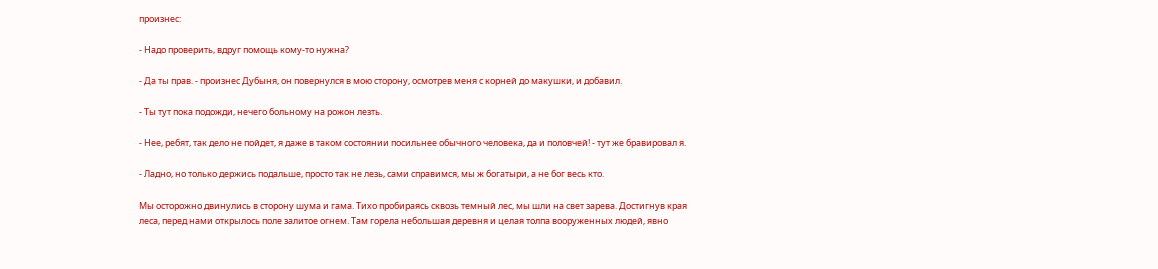произнес:

- Надо проверить, вдруг помощь кому-то нужна?

- Да ты прав. - произнес Дубыня, он повернулся в мою сторону, осмотрев меня с корней до макушки, и добавил.

- Ты тут пока подожди, нечего больному на рожон лезть.

- Нее, ребят, так дело не пойдет, я даже в таком состоянии посильнее обычного человека, да и половчей! - тут же бравировал я.

- Ладно, но только держись подальше, просто так не лезь, сами справимся, мы ж богатыри, а не бог весь кто.

Мы осторожно двинулись в сторону шума и гама. Тихо пробираясь сквозь темный лес, мы шли на свет зарева. Достигнув края леса, перед нами открылось поле залитое огнем. Там горела небольшая деревня и целая толпа вооруженных людей, явно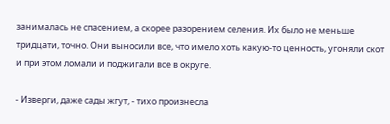занималась не спасением, а скорее разорением селения. Их было не меньше тридцати, точно. Они выносили все, что имело хоть какую-то ценность, угоняли скот и при этом ломали и поджигали все в округе.

- Изверги, даже сады жгут, - тихо произнесла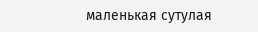маленькая сутулая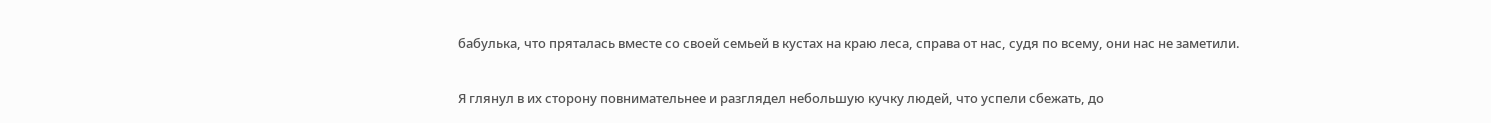бабулька, что пряталась вместе со своей семьей в кустах на краю леса, справа от нас, судя по всему, они нас не заметили.

Я глянул в их сторону повнимательнее и разглядел небольшую кучку людей, что успели сбежать, до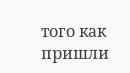того как пришли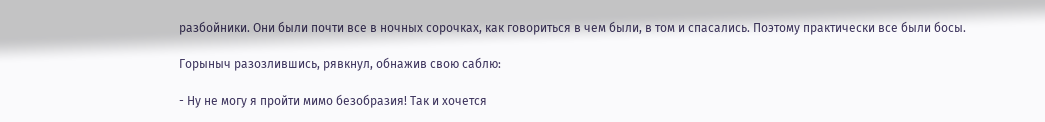разбойники. Они были почти все в ночных сорочках, как говориться в чем были, в том и спасались. Поэтому практически все были босы.

Горыныч разозлившись, рявкнул, обнажив свою саблю:

- Ну не могу я пройти мимо безобразия! Так и хочется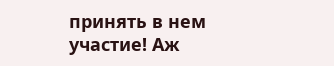принять в нем участие! Аж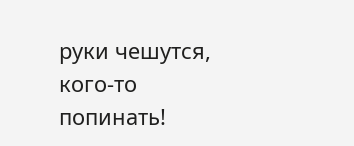руки чешутся, кого-то попинать!